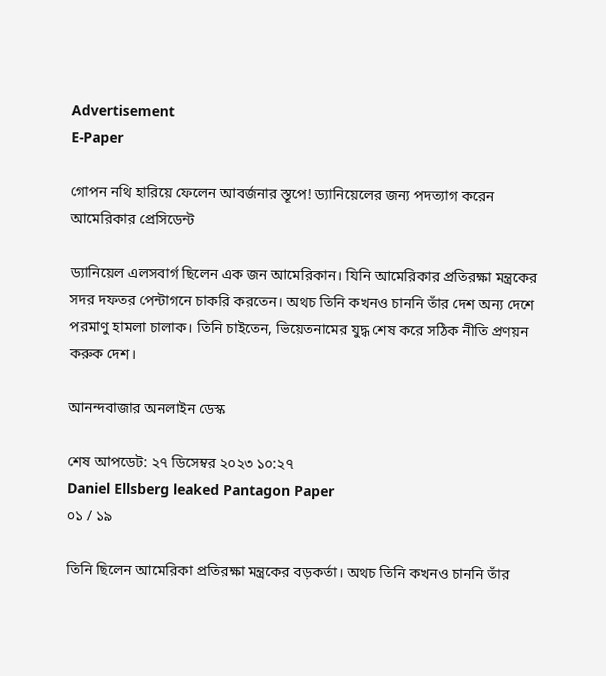Advertisement
E-Paper

গোপন নথি হারিয়ে ফেলেন আবর্জনার স্তূপে! ড্যানিয়েলের জন্য পদত্যাগ করেন আমেরিকার প্রেসিডেন্ট

ড্যানিয়েল এলসবার্গ ছিলেন এক জন আমেরিকান। যিনি আমেরিকার প্রতিরক্ষা মন্ত্রকের সদর দফতর পেন্টাগনে চাকরি করতেন। অথচ তিনি কখনও চাননি তাঁর দেশ অন্য দেশে পরমাণু হামলা চালাক। তিনি চাইতেন, ভিয়েতনামের যুদ্ধ শেষ করে সঠিক নীতি প্রণয়ন করুক দেশ।

আনন্দবাজার অনলাইন ডেস্ক

শেষ আপডেট: ২৭ ডিসেম্বর ২০২৩ ১০:২৭
Daniel Ellsberg leaked Pantagon Paper
০১ / ১৯

তিনি ছিলেন আমেরিকা প্রতিরক্ষা মন্ত্রকের বড়কর্তা। অথচ তিনি কখনও চাননি তাঁর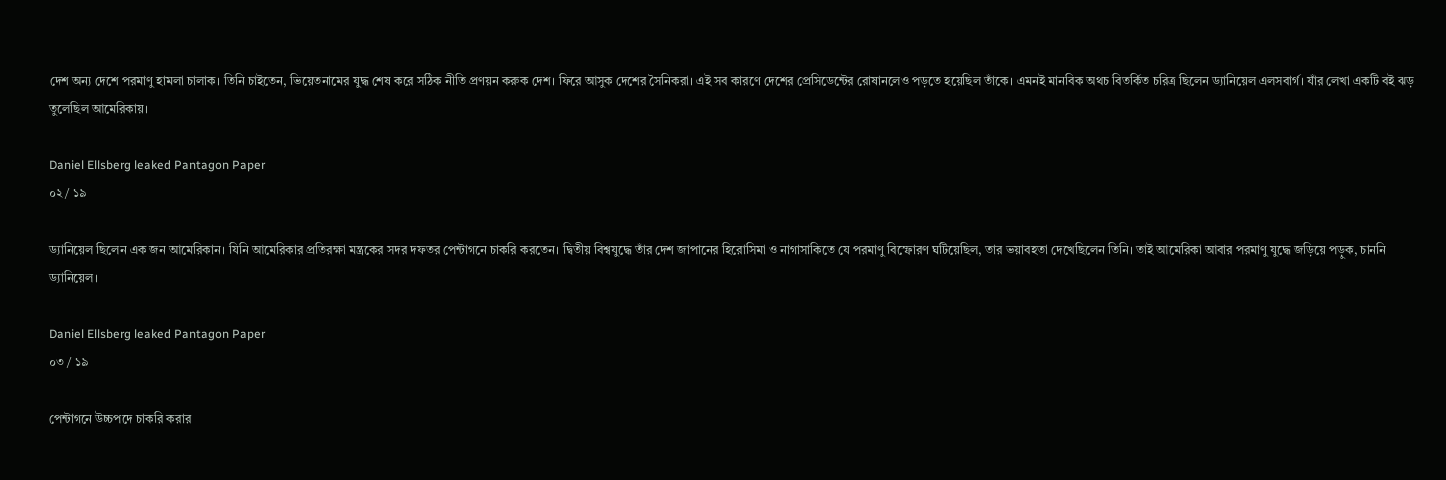দেশ অন্য দেশে পরমাণু হামলা চালাক। তিনি চাইতেন, ভিয়েতনামের যুদ্ধ শেষ করে সঠিক নীতি প্রণয়ন করুক দেশ। ফিরে আসুক দেশের সৈনিকরা। এই সব কারণে দেশের প্রেসিডেন্টের রোষানলেও পড়তে হয়েছিল তাঁকে। এমনই মানবিক অথচ বিতর্কিত চরিত্র ছিলেন ড্যানিয়েল এলসবার্গ। যাঁর লেখা একটি বই ঝড় তুলেছিল আমেরিকায়।

Daniel Ellsberg leaked Pantagon Paper
০২ / ১৯

ড্যানিয়েল ছিলেন এক জন আমেরিকান। যিনি আমেরিকার প্রতিরক্ষা মন্ত্রকের সদর দফতর পেন্টাগনে চাকরি করতেন। দ্বিতীয় বিশ্বযুদ্ধে তাঁর দেশ জাপানের হিরোসিমা ও নাগাসাকিতে যে পরমাণু বিস্ফোরণ ঘটিয়েছিল, তার ভয়াবহতা দেখেছিলেন তিনি। তাই আমেরিকা আবার পরমাণু যুদ্ধে জড়িয়ে পড়ুক, চাননি ড্যানিয়েল।

Daniel Ellsberg leaked Pantagon Paper
০৩ / ১৯

পেন্টাগনে উচ্চপদে চাকরি করার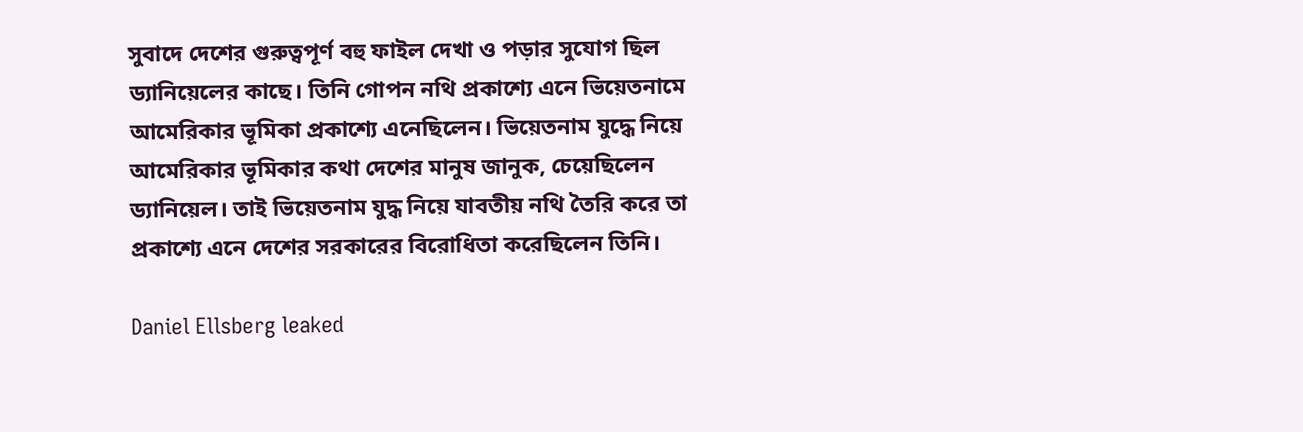সুবাদে দেশের গুরুত্বপূর্ণ বহু ফাইল দেখা ও পড়ার সুযোগ ছিল ড্যানিয়েলের কাছে। তিনি গোপন নথি প্রকাশ্যে এনে ভিয়েতনামে আমেরিকার ভূমিকা প্রকাশ্যে এনেছিলেন। ভিয়েতনাম যুদ্ধে নিয়ে আমেরিকার ভূমিকার কথা দেশের মানুষ জানুক, চেয়েছিলেন ড্যানিয়েল। তাই ভিয়েতনাম যুদ্ধ নিয়ে যাবতীয় নথি তৈরি করে তা প্রকাশ্যে এনে দেশের সরকারের বিরোধিতা করেছিলেন তিনি।

Daniel Ellsberg leaked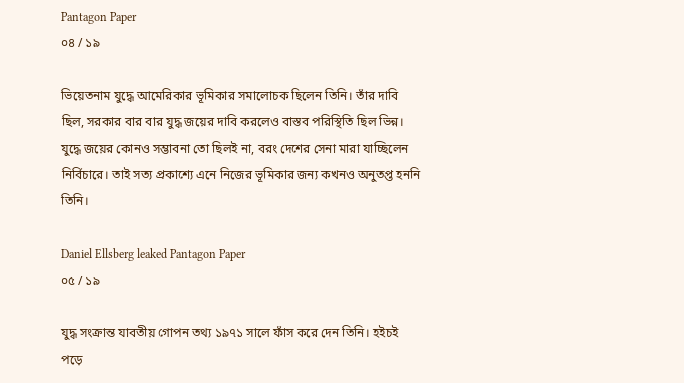Pantagon Paper
০৪ / ১৯

ভিয়েতনাম যুদ্ধে আমেরিকার ভূমিকার সমালোচক ছিলেন তিনি। তাঁর দাবি ছিল, সরকার বার বার যুদ্ধ জয়ের দাবি করলেও বাস্তব পরিস্থিতি ছিল ভিন্ন। যুদ্ধে জয়ের কোনও সম্ভাবনা তো ছিলই না, বরং দেশের সেনা মারা যাচ্ছিলেন নির্বিচারে। তাই সত্য প্রকাশ্যে এনে নিজের ভূমিকার জন্য কখনও অনুতপ্ত হননি তিনি।

Daniel Ellsberg leaked Pantagon Paper
০৫ / ১৯

যুদ্ধ সংক্রান্ত যাবতীয় গোপন তথ্য ১৯৭১ সালে ফাঁস করে দেন তিনি। হইচই পড়ে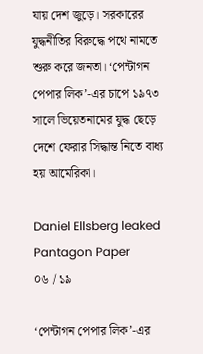যায় দেশ জুড়ে। সরকারের যুদ্ধনীতির বিরুদ্ধে পথে নামতে শুরু করে জনতা। ‘পেন্টাগন পেপার লিক’-এর চাপে ১৯৭৩ সালে ভিয়েতনামের যুদ্ধ ছেড়ে দেশে ফেরার সিদ্ধান্ত নিতে বাধ্য হয় আমেরিকা।

Daniel Ellsberg leaked Pantagon Paper
০৬ / ১৯

‘পেন্টাগন পেপার লিক’-এর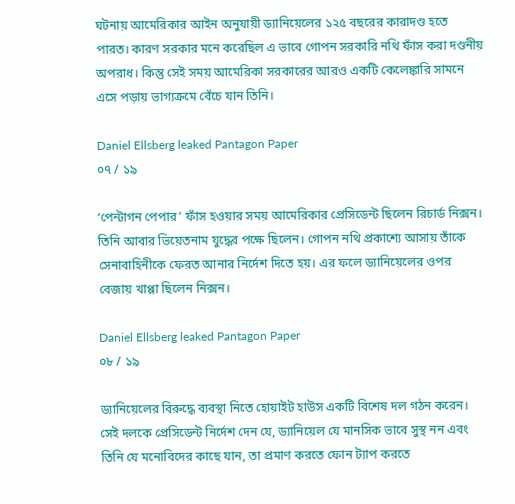ঘটনায় আমেরিকার আইন অনুযায়ী ড্যানিয়েলের ১২৫ বছরের কারাদণ্ড হতে পারত। কারণ সরকার মনে করেছিল এ ভাবে গোপন সরকারি নথি ফাঁস করা দণ্ডনীয় অপরাধ। কিন্তু সেই সময় আমেরিকা সরকারের আরও একটি কেলেঙ্কারি সামনে এসে পড়ায় ভাগ্যক্রমে বেঁচে যান তিনি।

Daniel Ellsberg leaked Pantagon Paper
০৭ / ১৯

‘পেন্টাগন পেপার’ ফাঁস হওয়ার সময় আমেরিকার প্রেসিডেন্ট ছিলেন রিচার্ড নিক্সন। তিনি আবার ভিয়েতনাম যুদ্ধের পক্ষে ছিলেন। গোপন নথি প্রকাশ্যে আসায় তাঁকে সেনাবাহিনীকে ফেরত আনার নির্দেশ দিতে হয়। এর ফলে ড্যানিয়েলের ওপর বেজায় খাপ্পা ছিলেন নিক্সন।

Daniel Ellsberg leaked Pantagon Paper
০৮ / ১৯

ড্যানিয়েলের বিরুদ্ধে ব্যবস্থা নিতে হোয়াইট হাউস একটি বিশেষ দল গঠন করেন। সেই দলকে প্রেসিডেন্ট নির্দেশ দেন যে, ড্যানিয়েল যে মানসিক ভাবে সুস্থ নন এবং তিনি যে মনোবিদের কাছে যান, তা প্রমাণ করতে ফোন ট্যাপ করতে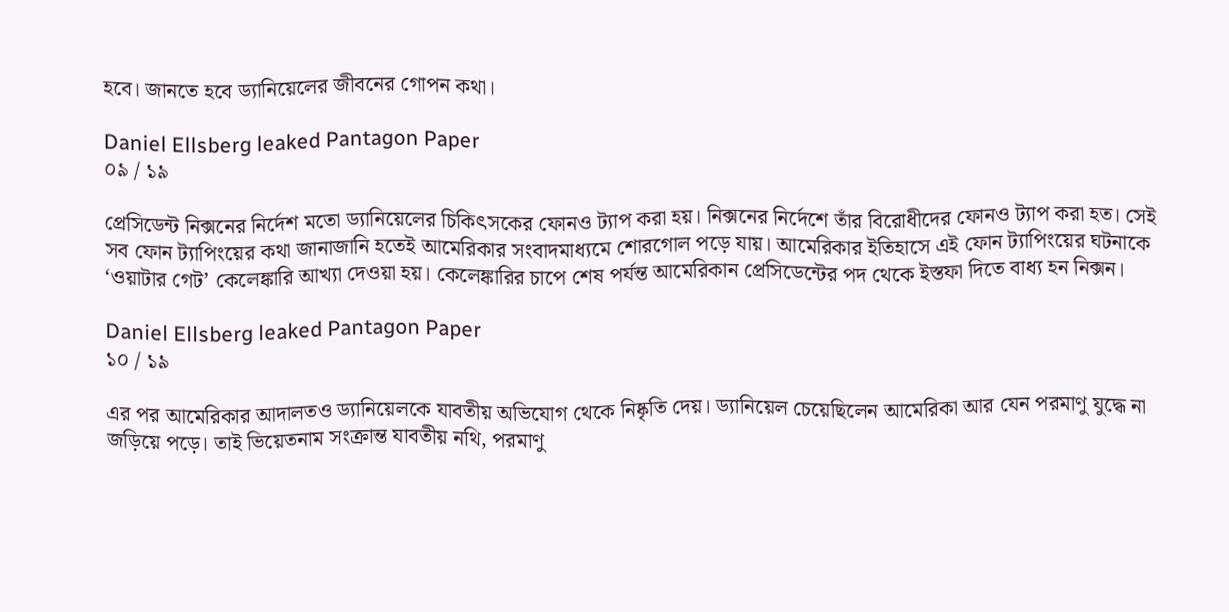হবে। জানতে হবে ড্যানিয়েলের জীবনের গোপন কথা।

Daniel Ellsberg leaked Pantagon Paper
০৯ / ১৯

প্রেসিডেন্ট নিক্সনের নির্দেশ মতো ড্যানিয়েলের চিকিৎসকের ফোনও ট্যাপ করা হয়। নিক্সনের নির্দেশে তাঁর বিরোধীদের ফোনও ট্যাপ করা হত। সেই সব ফোন ট্যাপিংয়ের কথা জানাজানি হতেই আমেরিকার সংবাদমাধ্যমে শোরগোল পড়ে যায়। আমেরিকার ইতিহাসে এই ফোন ট্যাপিংয়ের ঘটনাকে ‘ওয়াটার গেট’ কেলেঙ্কারি আখ্যা দেওয়া হয়। কেলেঙ্কারির চাপে শেষ পর্যন্ত আমেরিকান প্রেসিডেন্টের পদ থেকে ইস্তফা দিতে বাধ্য হন নিক্সন।

Daniel Ellsberg leaked Pantagon Paper
১০ / ১৯

এর পর আমেরিকার আদালতও ড্যানিয়েলকে যাবতীয় অভিযোগ থেকে নিষ্কৃতি দেয়। ড্যানিয়েল চেয়েছিলেন আমেরিকা আর যেন পরমাণু যুদ্ধে না জড়িয়ে পড়ে। তাই ভিয়েতনাম সংক্রান্ত যাবতীয় নথি, পরমাণু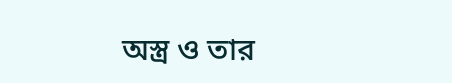অস্ত্র ও তার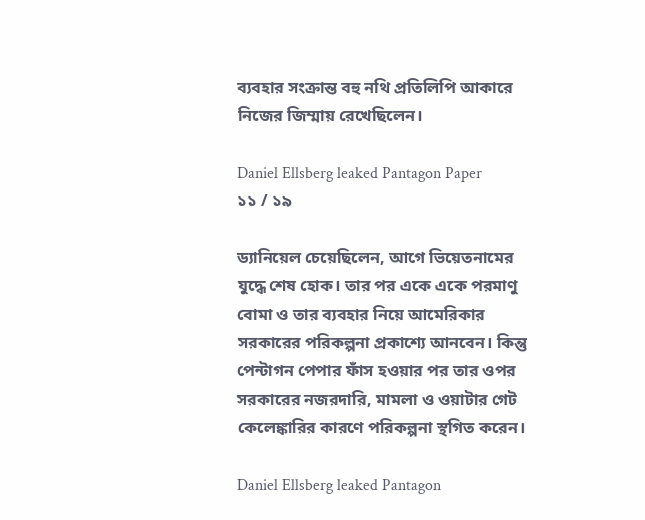ব্যবহার সংক্রান্ত বহু নথি প্রতিলিপি আকারে নিজের জিম্মায় রেখেছিলেন।

Daniel Ellsberg leaked Pantagon Paper
১১ / ১৯

ড্যানিয়েল চেয়েছিলেন, আগে ভিয়েতনামের যুদ্ধে শেষ হোক। তার পর একে একে পরমাণু বোমা ও তার ব্যবহার নিয়ে আমেরিকার সরকারের পরিকল্পনা প্রকাশ্যে আনবেন। কিন্তু পেন্টাগন পেপার ফাঁস হওয়ার পর তার ওপর সরকারের নজরদারি, মামলা ও ওয়াটার গেট কেলেঙ্কারির কারণে পরিকল্পনা স্থগিত করেন।

Daniel Ellsberg leaked Pantagon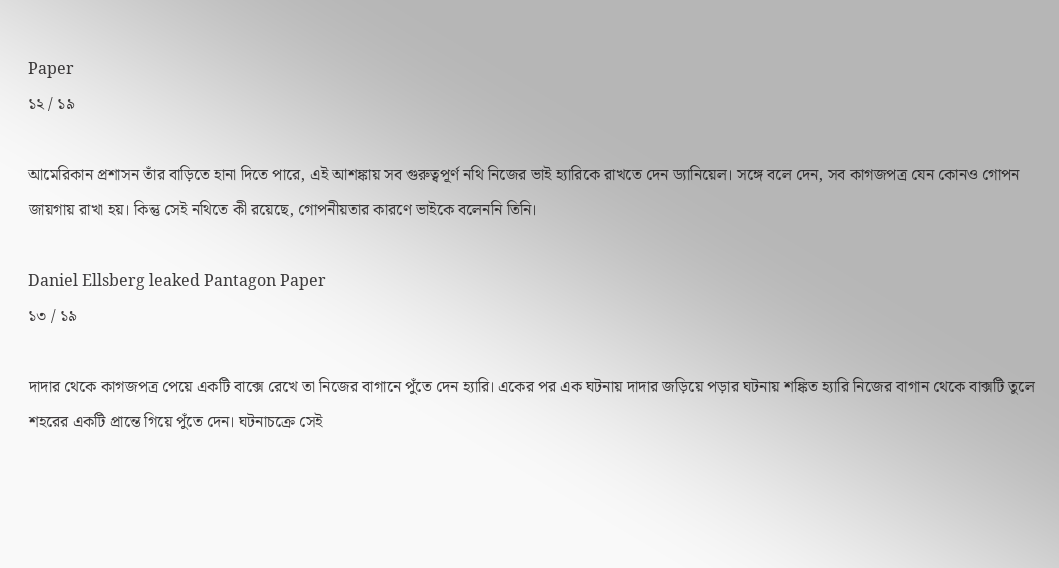Paper
১২ / ১৯

আমেরিকান প্রশাসন তাঁর বাড়িতে হানা দিতে পারে, এই আশঙ্কায় সব গুরুত্বপূর্ণ নথি নিজের ভাই হ্যারিকে রাখতে দেন ড্যানিয়েল। সঙ্গে বলে দেন, সব কাগজপত্র যেন কোনও গোপন জায়গায় রাখা হয়। কিন্তু সেই নথিতে কী রয়েছে, গোপনীয়তার কারণে ভাইকে বলেননি তিনি।

Daniel Ellsberg leaked Pantagon Paper
১৩ / ১৯

দাদার থেকে কাগজপত্র পেয়ে একটি বাক্সে রেখে তা নিজের বাগানে পুঁতে দেন হ্যারি। একের পর এক ঘটনায় দাদার জড়িয়ে পড়ার ঘটনায় শঙ্কিত হ্যারি নিজের বাগান থেকে বাক্সটি তুলে শহরের একটি প্রান্তে গিয়ে পুঁতে দেন। ঘটনাচক্রে সেই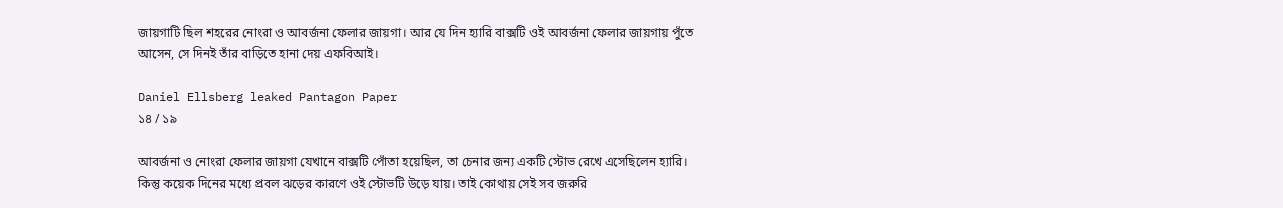জায়গাটি ছিল শহরের নোংরা ও আবর্জনা ফেলার জায়গা। আর যে দিন হ্যারি বাক্সটি ওই আবর্জনা ফেলার জায়গায় পুঁতে আসেন, সে দিনই তাঁর বাড়িতে হানা দেয় এফবিআই।

Daniel Ellsberg leaked Pantagon Paper
১৪ / ১৯

আবর্জনা ও নোংরা ফেলার জায়গা যেখানে বাক্সটি পোঁতা হয়েছিল, তা চেনার জন্য একটি স্টোভ রেখে এসেছিলেন হ্যারি। কিন্তু কয়েক দিনের মধ্যে প্রবল ঝড়ের কারণে ওই স্টোভটি উড়ে যায়। তাই কোথায় সেই সব জরুরি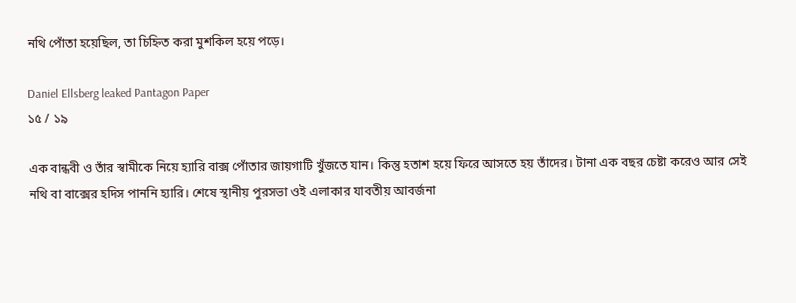নথি পোঁতা হয়েছিল, তা চিহ্নিত করা মুশকিল হয়ে পড়ে।

Daniel Ellsberg leaked Pantagon Paper
১৫ / ১৯

এক বান্ধবী ও তাঁর স্বামীকে নিয়ে হ্যারি বাক্স পোঁতার জায়গাটি খুঁজতে যান। কিন্তু হতাশ হয়ে ফিরে আসতে হয় তাঁদের। টানা এক বছর চেষ্টা করেও আর সেই নথি বা বাক্সের হদিস পাননি হ্যারি। শেষে স্থানীয় পুরসভা ওই এলাকার যাবতীয় আবর্জনা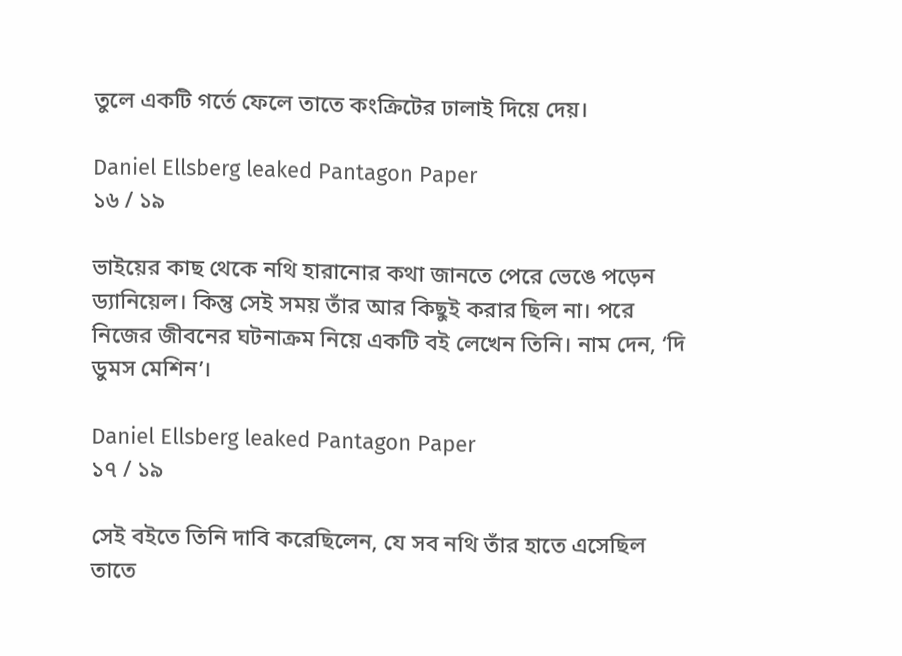তুলে একটি গর্তে ফেলে তাতে কংক্রিটের ঢালাই দিয়ে দেয়।

Daniel Ellsberg leaked Pantagon Paper
১৬ / ১৯

ভাইয়ের কাছ থেকে নথি হারানোর কথা জানতে পেরে ভেঙে পড়েন ড্যানিয়েল। কিন্তু সেই সময় তাঁর আর কিছুই করার ছিল না। পরে নিজের জীবনের ঘটনাক্রম নিয়ে একটি বই লেখেন তিনি। নাম দেন, ‘দি ডুমস মেশিন’।

Daniel Ellsberg leaked Pantagon Paper
১৭ / ১৯

সেই বইতে তিনি দাবি করেছিলেন, যে সব নথি তাঁর হাতে এসেছিল তাতে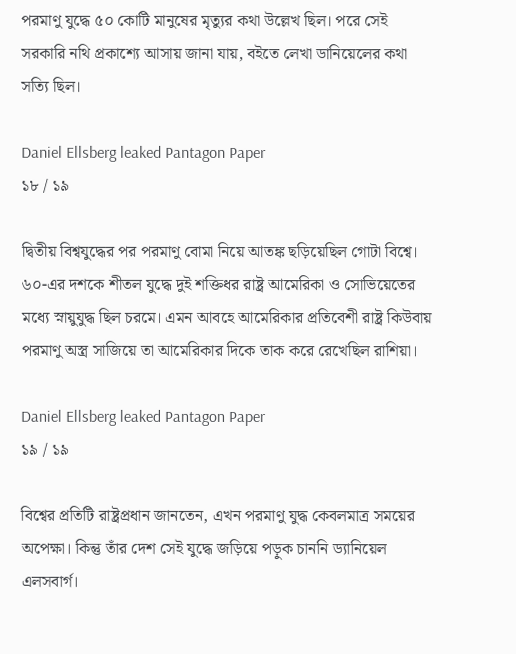পরমাণু যুদ্ধে ৫০ কোটি মানুষের মৃত্যুর কথা উল্লেখ ছিল। পরে সেই সরকারি নথি প্রকাশ্যে আসায় জানা যায়, বইতে লেখা ডানিয়েলের কথা সত্যি ছিল।

Daniel Ellsberg leaked Pantagon Paper
১৮ / ১৯

দ্বিতীয় বিশ্বযুদ্ধের পর পরমাণু বোমা নিয়ে আতঙ্ক ছড়িয়েছিল গোটা বিশ্বে। ৬০-এর দশকে শীতল যুদ্ধে দুই শক্তিধর রাষ্ট্র আমেরিকা ও সোভিয়েতের মধ্যে স্নায়ুযুদ্ধ ছিল চরমে। এমন আবহে আমেরিকার প্রতিবেশী রাষ্ট্র কিউবায় পরমাণু অস্ত্র সাজিয়ে তা আমেরিকার দিকে তাক করে রেখেছিল রাশিয়া।

Daniel Ellsberg leaked Pantagon Paper
১৯ / ১৯

বিশ্বের প্রতিটি রাষ্ট্রপ্রধান জানতেন, এখন পরমাণু যুদ্ধ কেবলমাত্র সময়ের অপেক্ষা। কিন্তু তাঁর দেশ সেই যুদ্ধে জড়িয়ে পড়ুক চাননি ড্যানিয়েল এলসবার্গ।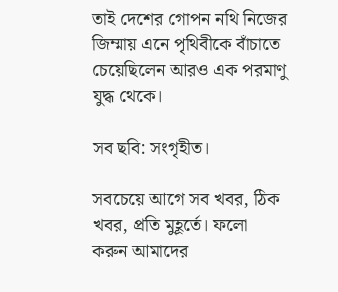তাই দেশের গোপন নথি নিজের জিম্মায় এনে পৃথিবীকে বাঁচাতে চেয়েছিলেন আরও এক পরমাণু যুদ্ধ থেকে।

সব ছবি: সংগৃহীত।

সবচেয়ে আগে সব খবর, ঠিক খবর, প্রতি মুহূর্তে। ফলো করুন আমাদের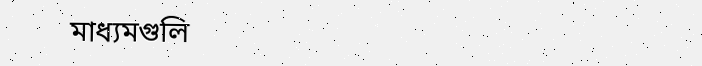মাধ্যমগুলি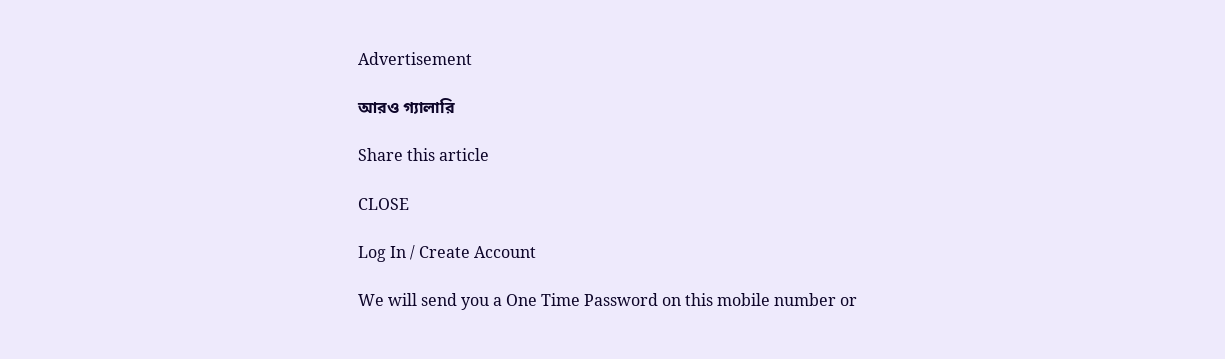Advertisement

আরও গ্যালারি

Share this article

CLOSE

Log In / Create Account

We will send you a One Time Password on this mobile number or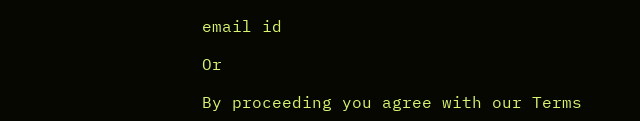email id

Or

By proceeding you agree with our Terms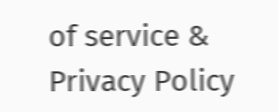of service & Privacy Policy